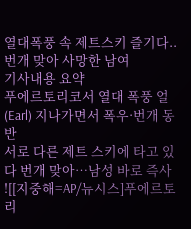열대폭풍 속 제트스키 즐기다..번개 맞아 사망한 남여
기사내용 요약
푸에르토리코서 열대 폭풍 얼(Earl) 지나가면서 폭우·번개 동반
서로 다른 제트 스키에 타고 있다 번개 맞아…남성 바로 즉사
![[지중해=AP/뉴시스]푸에르토리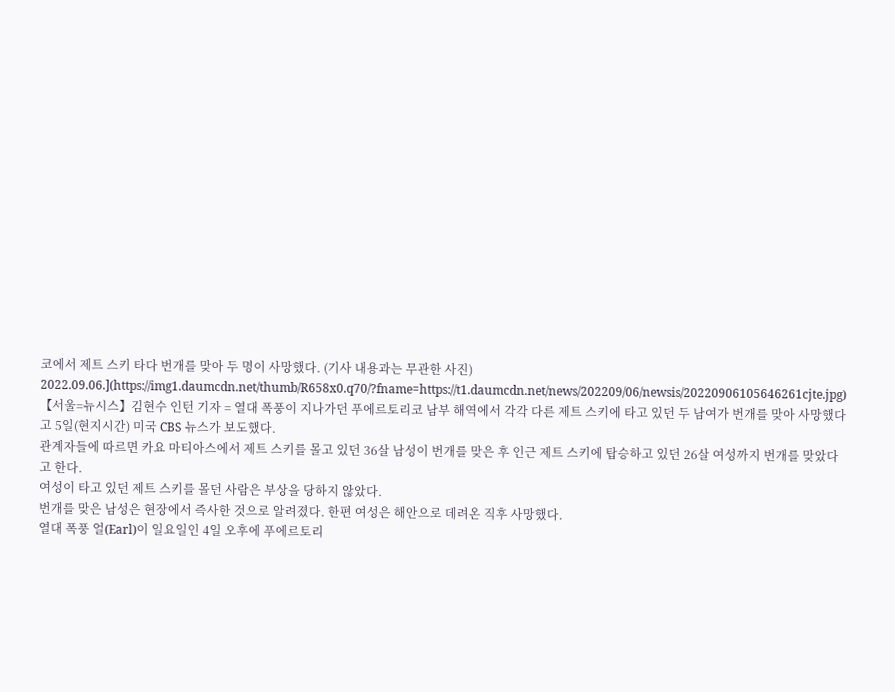코에서 제트 스키 타다 번개를 맞아 두 명이 사망했다. (기사 내용과는 무관한 사진) 2022.09.06.](https://img1.daumcdn.net/thumb/R658x0.q70/?fname=https://t1.daumcdn.net/news/202209/06/newsis/20220906105646261cjte.jpg)
【서울=뉴시스】김현수 인턴 기자 = 열대 폭풍이 지나가던 푸에르토리코 남부 해역에서 각각 다른 제트 스키에 타고 있던 두 남여가 번개를 맞아 사망했다고 5일(현지시간) 미국 CBS 뉴스가 보도했다.
관계자들에 따르면 카요 마티아스에서 제트 스키를 몰고 있던 36살 남성이 번개를 맞은 후 인근 제트 스키에 탑승하고 있던 26살 여성까지 번개를 맞았다고 한다.
여성이 타고 있던 제트 스키를 몰던 사람은 부상을 당하지 않았다.
번개를 맞은 남성은 현장에서 즉사한 것으로 알려졌다. 한편 여성은 해안으로 데려온 직후 사망했다.
열대 폭풍 얼(Earl)이 일요일인 4일 오후에 푸에르토리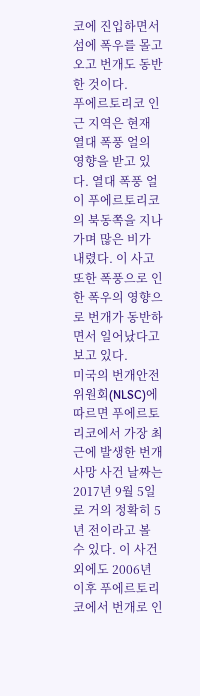코에 진입하면서 섬에 폭우를 몰고 오고 번개도 동반한 것이다.
푸에르토리코 인근 지역은 현재 열대 폭풍 얼의 영향을 받고 있다. 열대 폭풍 얼이 푸에르토리코의 북동쪽을 지나가며 많은 비가 내렸다. 이 사고 또한 폭풍으로 인한 폭우의 영향으로 번개가 동반하면서 일어났다고 보고 있다.
미국의 번개안전위원회(NLSC)에 따르면 푸에르토리코에서 가장 최근에 발생한 번개 사망 사건 날짜는 2017년 9월 5일로 거의 정확히 5년 전이라고 볼 수 있다. 이 사건 외에도 2006년 이후 푸에르토리코에서 번개로 인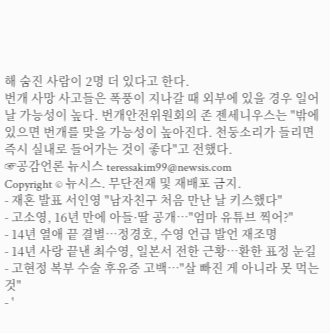해 숨진 사람이 2명 더 있다고 한다.
번개 사망 사고들은 폭풍이 지나갈 때 외부에 있을 경우 일어날 가능성이 높다. 번개안전위원회의 존 젠세니우스는 "밖에 있으면 번개를 맞을 가능성이 높아진다. 천둥소리가 들리면 즉시 실내로 들어가는 것이 좋다"고 전했다.
☞공감언론 뉴시스 teressakim99@newsis.com
Copyright © 뉴시스. 무단전재 및 재배포 금지.
- 재혼 발표 서인영 "남자친구 처음 만난 날 키스했다"
- 고소영, 16년 만에 아들·딸 공개…"엄마 유튜브 찍어?"
- 14년 열애 끝 결별…정경호, 수영 언급 발언 재조명
- 14년 사랑 끝낸 최수영, 일본서 전한 근황…환한 표정 눈길
- 고현정 복부 수술 후유증 고백…"살 빠진 게 아니라 못 먹는 것"
- '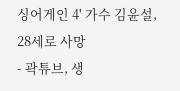싱어게인 4' 가수 김윤설, 28세로 사망
- 곽튜브, 생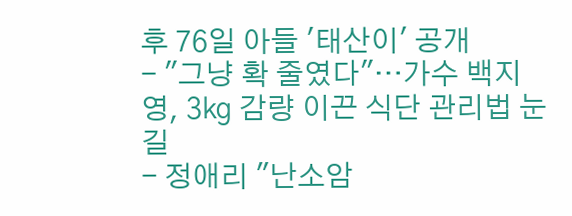후 76일 아들 '태산이' 공개
- "그냥 확 줄였다"…가수 백지영, 3㎏ 감량 이끈 식단 관리법 눈길
- 정애리 "난소암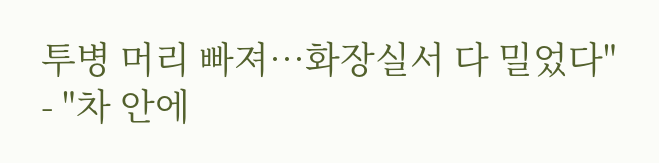투병 머리 빠져…화장실서 다 밀었다"
- "차 안에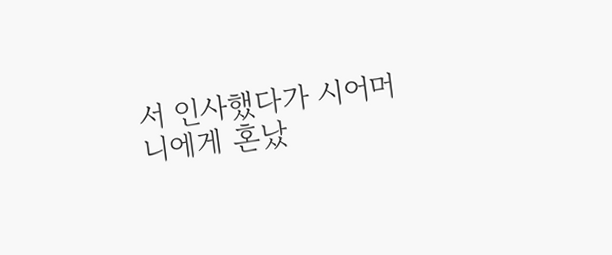서 인사했다가 시어머니에게 혼났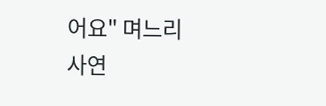어요" 며느리 사연